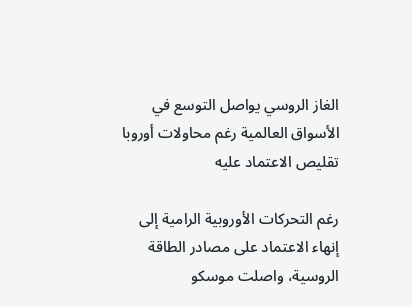الغاز الروسي يواصل التوسع في الأسواق العالمية رغم محاولات أوروبا تقليص الاعتماد عليه

رغم التحركات الأوروبية الرامية إلى إنهاء الاعتماد على مصادر الطاقة الروسية، واصلت موسكو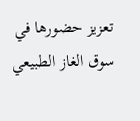تعزيز حضورها في سوق الغاز الطبيعي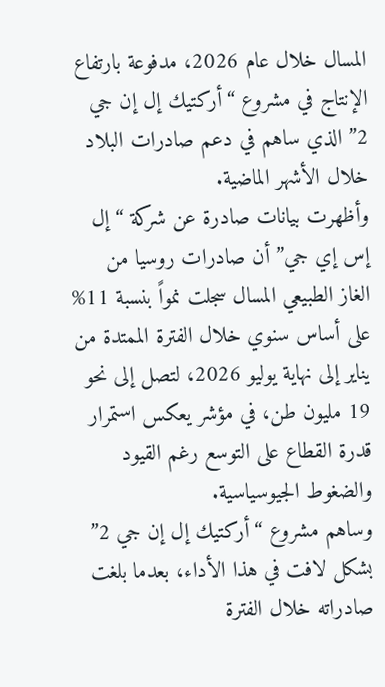المسال خلال عام 2026، مدفوعة بارتفاع الإنتاج في مشروع “أركتيك إل إن جي 2” الذي ساهم في دعم صادرات البلاد خلال الأشهر الماضية.
وأظهرت بيانات صادرة عن شركة “إل إس إي جي” أن صادرات روسيا من الغاز الطبيعي المسال سجلت نمواً بنسبة 11% على أساس سنوي خلال الفترة الممتدة من يناير إلى نهاية يوليو 2026، لتصل إلى نحو 19 مليون طن، في مؤشر يعكس استمرار قدرة القطاع على التوسع رغم القيود والضغوط الجيوسياسية.
وساهم مشروع “أركتيك إل إن جي 2” بشكل لافت في هذا الأداء، بعدما بلغت صادراته خلال الفترة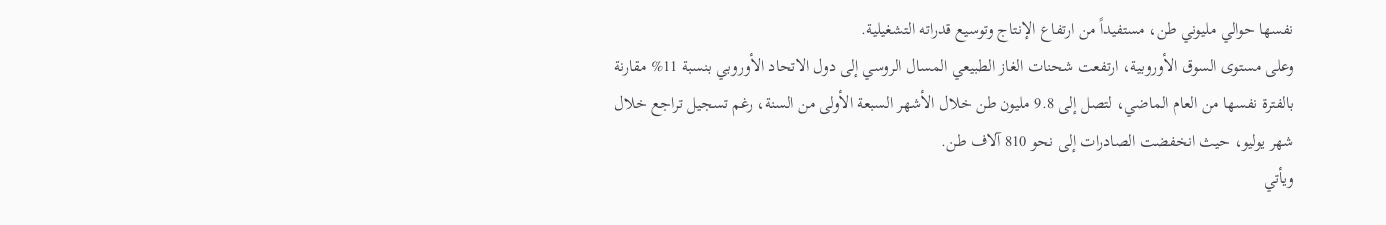نفسها حوالي مليوني طن، مستفيداً من ارتفاع الإنتاج وتوسيع قدراته التشغيلية.
وعلى مستوى السوق الأوروبية، ارتفعت شحنات الغاز الطبيعي المسال الروسي إلى دول الاتحاد الأوروبي بنسبة 11% مقارنة بالفترة نفسها من العام الماضي، لتصل إلى 9.8 مليون طن خلال الأشهر السبعة الأولى من السنة، رغم تسجيل تراجع خلال شهر يوليو، حيث انخفضت الصادرات إلى نحو 810 آلاف طن.
ويأتي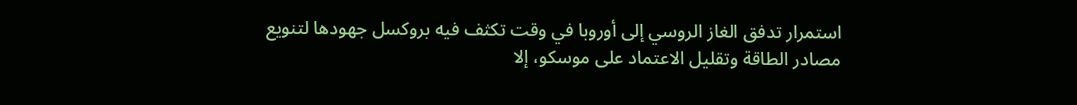استمرار تدفق الغاز الروسي إلى أوروبا في وقت تكثف فيه بروكسل جهودها لتنويع مصادر الطاقة وتقليل الاعتماد على موسكو، إلا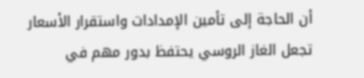أن الحاجة إلى تأمين الإمدادات واستقرار الأسعار تجعل الغاز الروسي يحتفظ بدور مهم في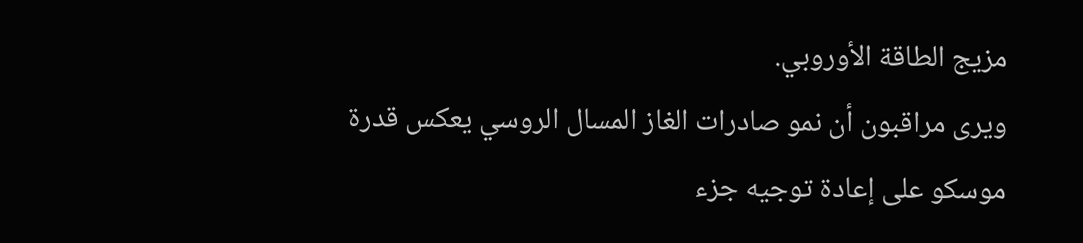مزيج الطاقة الأوروبي.
ويرى مراقبون أن نمو صادرات الغاز المسال الروسي يعكس قدرة موسكو على إعادة توجيه جزء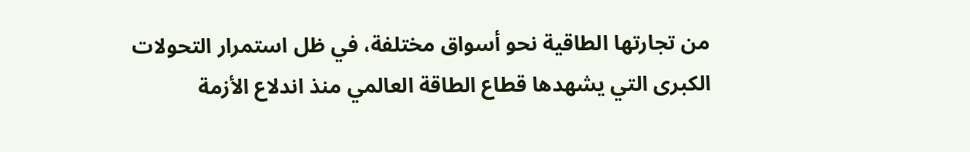من تجارتها الطاقية نحو أسواق مختلفة، في ظل استمرار التحولات الكبرى التي يشهدها قطاع الطاقة العالمي منذ اندلاع الأزمة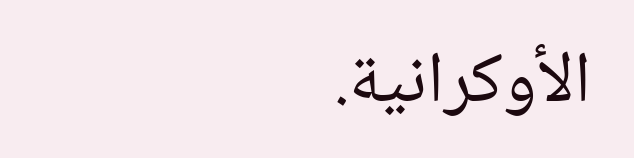الأوكرانية.